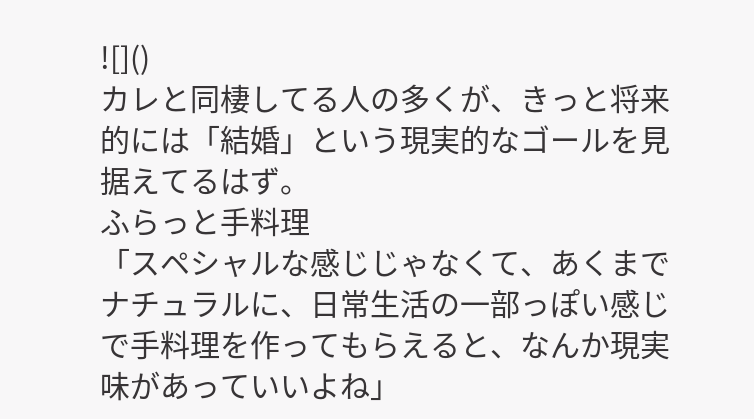![]()
カレと同棲してる人の多くが、きっと将来的には「結婚」という現実的なゴールを見据えてるはず。
ふらっと手料理
「スペシャルな感じじゃなくて、あくまでナチュラルに、日常生活の一部っぽい感じで手料理を作ってもらえると、なんか現実味があっていいよね」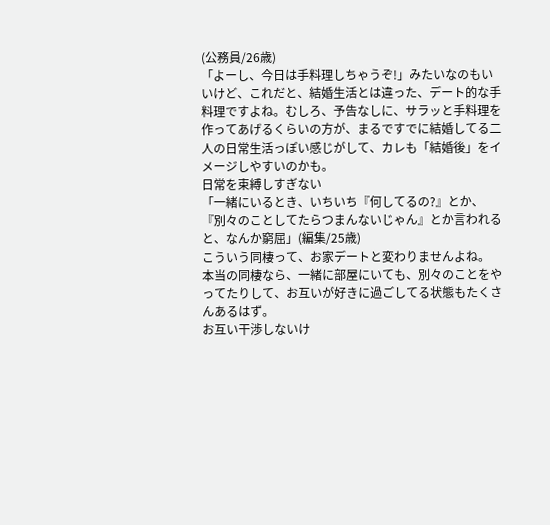(公務員/26歳)
「よーし、今日は手料理しちゃうぞ!」みたいなのもいいけど、これだと、結婚生活とは違った、デート的な手料理ですよね。むしろ、予告なしに、サラッと手料理を作ってあげるくらいの方が、まるですでに結婚してる二人の日常生活っぽい感じがして、カレも「結婚後」をイメージしやすいのかも。
日常を束縛しすぎない
「一緒にいるとき、いちいち『何してるの?』とか、『別々のことしてたらつまんないじゃん』とか言われると、なんか窮屈」(編集/25歳)
こういう同棲って、お家デートと変わりませんよね。
本当の同棲なら、一緒に部屋にいても、別々のことをやってたりして、お互いが好きに過ごしてる状態もたくさんあるはず。
お互い干渉しないけ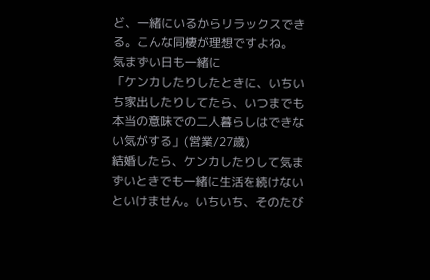ど、一緒にいるからリラックスできる。こんな同棲が理想ですよね。
気まずい日も一緒に
「ケンカしたりしたときに、いちいち家出したりしてたら、いつまでも本当の意味での二人暮らしはできない気がする」(営業/27歳)
結婚したら、ケンカしたりして気まずいときでも一緒に生活を続けないといけません。いちいち、そのたび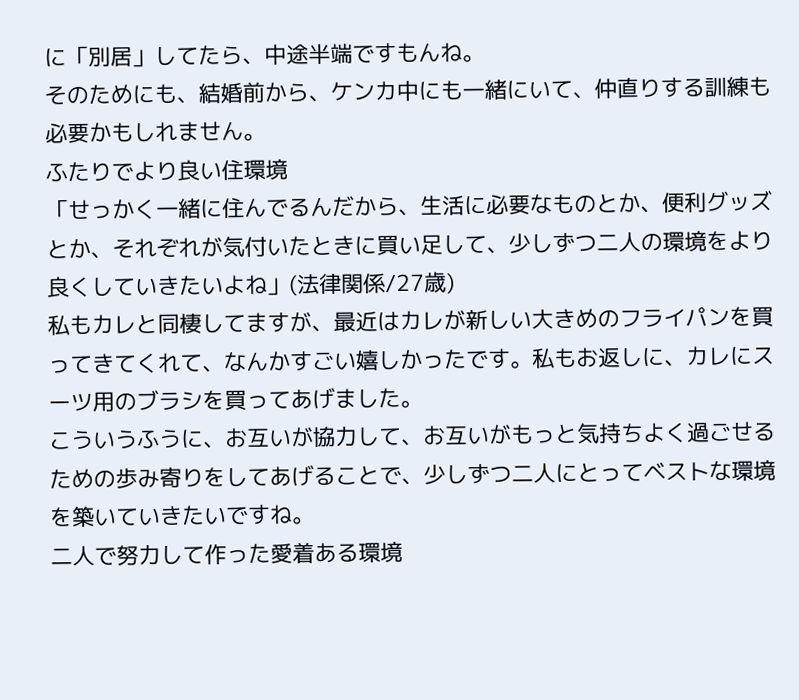に「別居」してたら、中途半端ですもんね。
そのためにも、結婚前から、ケンカ中にも一緒にいて、仲直りする訓練も必要かもしれません。
ふたりでより良い住環境
「せっかく一緒に住んでるんだから、生活に必要なものとか、便利グッズとか、それぞれが気付いたときに買い足して、少しずつ二人の環境をより良くしていきたいよね」(法律関係/27歳)
私もカレと同棲してますが、最近はカレが新しい大きめのフライパンを買ってきてくれて、なんかすごい嬉しかったです。私もお返しに、カレにスーツ用のブラシを買ってあげました。
こういうふうに、お互いが協力して、お互いがもっと気持ちよく過ごせるための歩み寄りをしてあげることで、少しずつ二人にとってベストな環境を築いていきたいですね。
二人で努力して作った愛着ある環境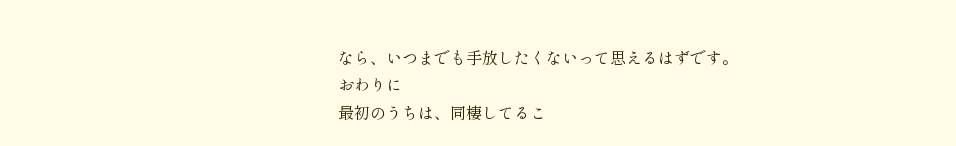なら、いつまでも手放したくないって思えるはずです。
おわりに
最初のうちは、同棲してるこ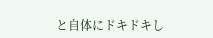と自体にドキドキし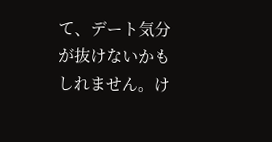て、デート気分が抜けないかもしれません。け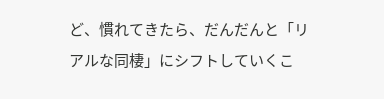ど、慣れてきたら、だんだんと「リアルな同棲」にシフトしていくこ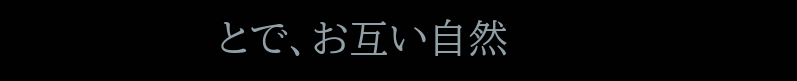とで、お互い自然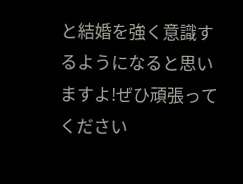と結婚を強く意識するようになると思いますよ!ぜひ頑張ってください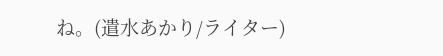ね。(遣水あかり/ライター)